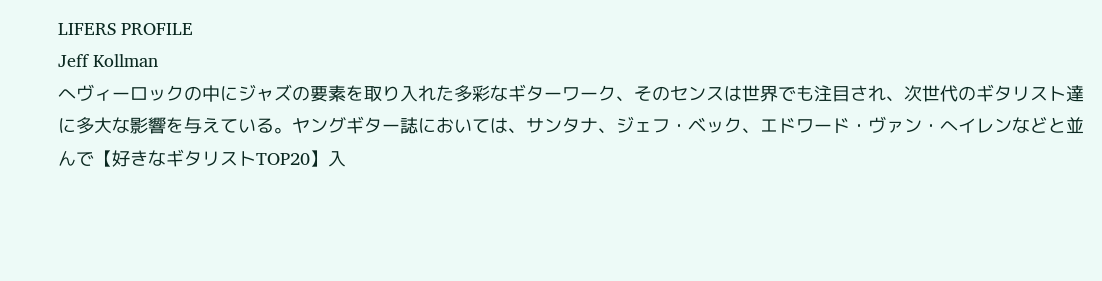LIFERS PROFILE
Jeff Kollman
へヴィーロックの中にジャズの要素を取り入れた多彩なギターワーク、そのセンスは世界でも注目され、次世代のギタリスト達に多大な影響を与えている。ヤングギター誌においては、サンタナ、ジェフ・ベック、エドワード・ヴァン・へイレンなどと並んで【好きなギタリストTOP20】入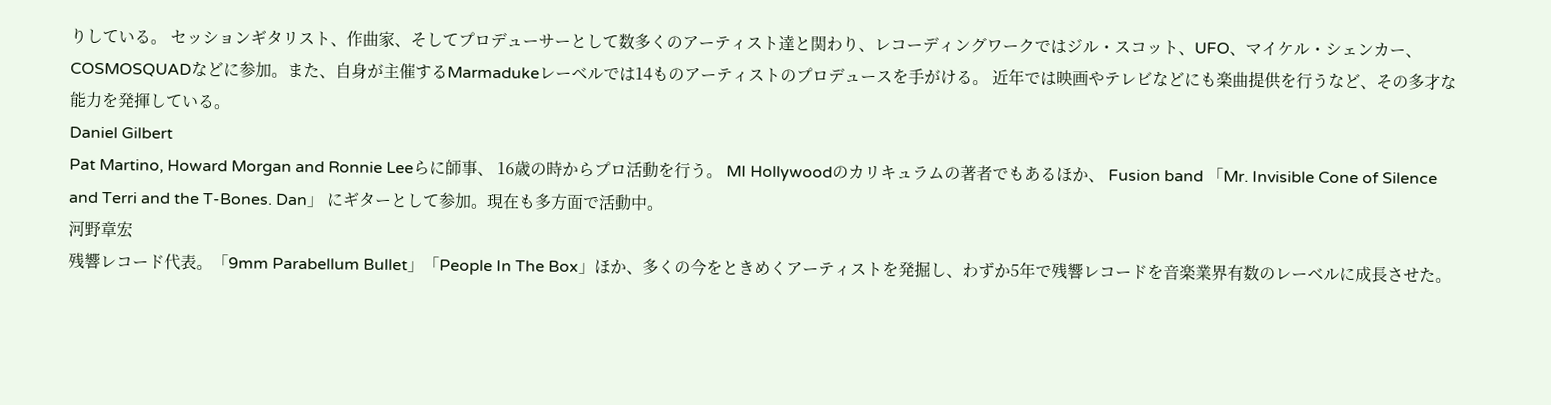りしている。 セッションギタリスト、作曲家、そしてプロデューサーとして数多くのアーティスト達と関わり、レコーディングワークではジル・スコット、UFO、マイケル・シェンカー、COSMOSQUADなどに参加。また、自身が主催するMarmadukeレーベルでは14ものアーティストのプロデュースを手がける。 近年では映画やテレビなどにも楽曲提供を行うなど、その多才な能力を発揮している。
Daniel Gilbert
Pat Martino, Howard Morgan and Ronnie Leeらに師事、 16歳の時からプロ活動を行う。 MI Hollywoodのカリキュラムの著者でもあるほか、 Fusion band 「Mr. Invisible Cone of Silence and Terri and the T-Bones. Dan」 にギターとして参加。現在も多方面で活動中。
河野章宏
残響レコード代表。「9mm Parabellum Bullet」「People In The Box」ほか、多くの今をときめくアーティストを発掘し、わずか5年で残響レコードを音楽業界有数のレーベルに成長させた。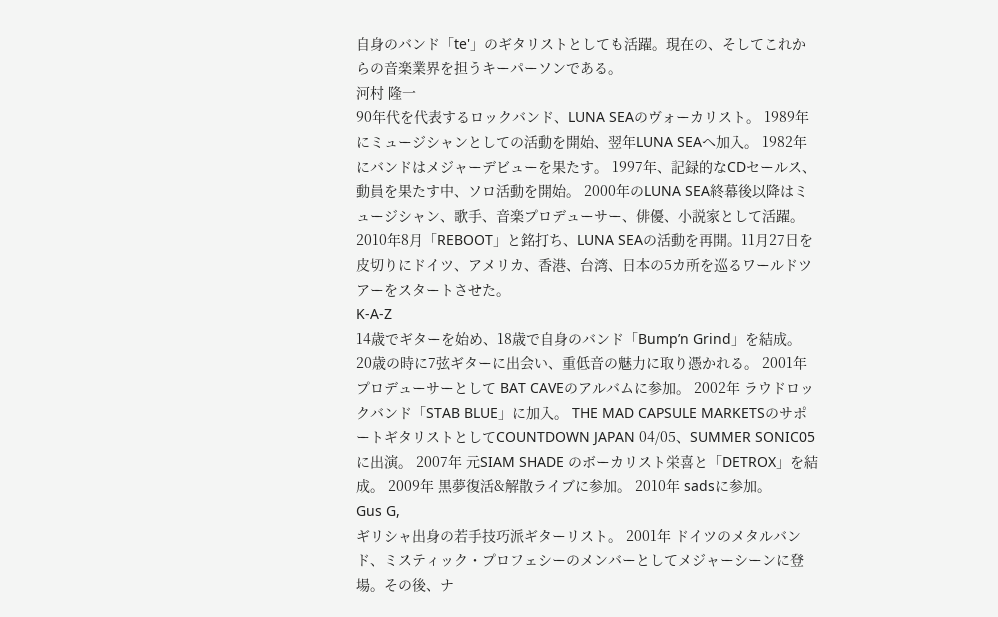自身のバンド「te'」のギタリストとしても活躍。現在の、そしてこれからの音楽業界を担うキーパーソンである。
河村 隆一
90年代を代表するロックバンド、LUNA SEAのヴォーカリスト。 1989年にミュージシャンとしての活動を開始、翌年LUNA SEAへ加入。 1982年にバンドはメジャーデビューを果たす。 1997年、記録的なCDセールス、動員を果たす中、ソロ活動を開始。 2000年のLUNA SEA終幕後以降はミュージシャン、歌手、音楽プロデューサー、俳優、小説家として活躍。 2010年8月「REBOOT」と銘打ち、LUNA SEAの活動を再開。11月27日を皮切りにドイツ、アメリカ、香港、台湾、日本の5カ所を巡るワールドツアーをスタートさせた。
K-A-Z
14歳でギターを始め、18歳で自身のバンド「Bump’n Grind」を結成。 20歳の時に7弦ギターに出会い、重低音の魅力に取り憑かれる。 2001年 プロデューサーとして BAT CAVEのアルバムに参加。 2002年 ラウドロックバンド「STAB BLUE」に加入。 THE MAD CAPSULE MARKETSのサポートギタリストとしてCOUNTDOWN JAPAN 04/05、SUMMER SONIC05に出演。 2007年 元SIAM SHADE のボーカリスト栄喜と「DETROX」を結成。 2009年 黒夢復活&解散ライブに参加。 2010年 sadsに参加。
Gus G,
ギリシャ出身の若手技巧派ギターリスト。 2001年 ドイツのメタルバンド、ミスティック・プロフェシーのメンバーとしてメジャーシーンに登場。その後、ナ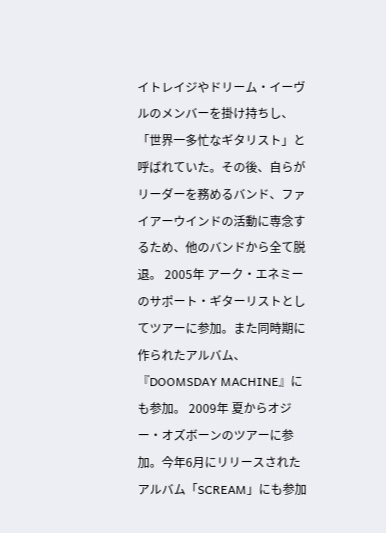イトレイジやドリーム・イーヴルのメンバーを掛け持ちし、「世界一多忙なギタリスト」と呼ばれていた。その後、自らがリーダーを務めるバンド、ファイアーウインドの活動に専念するため、他のバンドから全て脱退。 2005年 アーク・エネミーのサポート・ギターリストとしてツアーに参加。また同時期に作られたアルバム、『DOOMSDAY MACHINE』にも参加。 2009年 夏からオジー・オズボーンのツアーに参加。今年6月にリリースされたアルバム「SCREAM」にも参加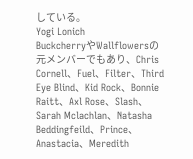している。
Yogi Lonich
BuckcherryやWallflowersの元メンバーでもあり、Chris Cornell、Fuel、Filter、Third Eye Blind、Kid Rock、Bonnie Raitt、Axl Rose、Slash、Sarah Mclachlan、Natasha Beddingfeild、Prince、Anastacia、Meredith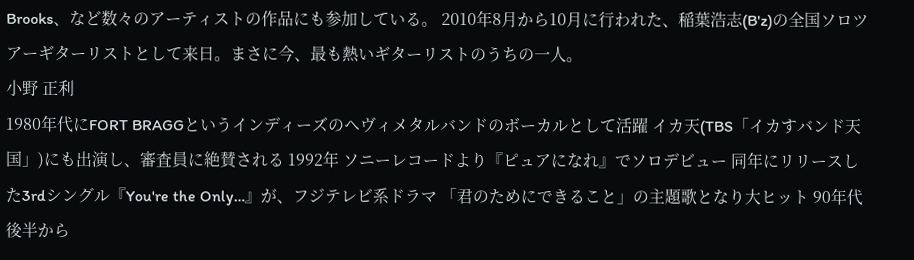Brooks、など数々のアーティストの作品にも参加している。 2010年8月から10月に行われた、稲葉浩志(B'z)の全国ソロツアーギターリストとして来日。まさに今、最も熱いギターリストのうちの一人。
小野 正利
1980年代にFORT BRAGGというインディーズのヘヴィメタルバンドのボーカルとして活躍 イカ天(TBS「イカすバンド天国」)にも出演し、審査員に絶賛される 1992年 ソニーレコードより『ピュアになれ』でソロデビュー 同年にリリースした3rdシングル『You're the Only…』が、フジテレビ系ドラマ 「君のためにできること」の主題歌となり大ヒット 90年代後半から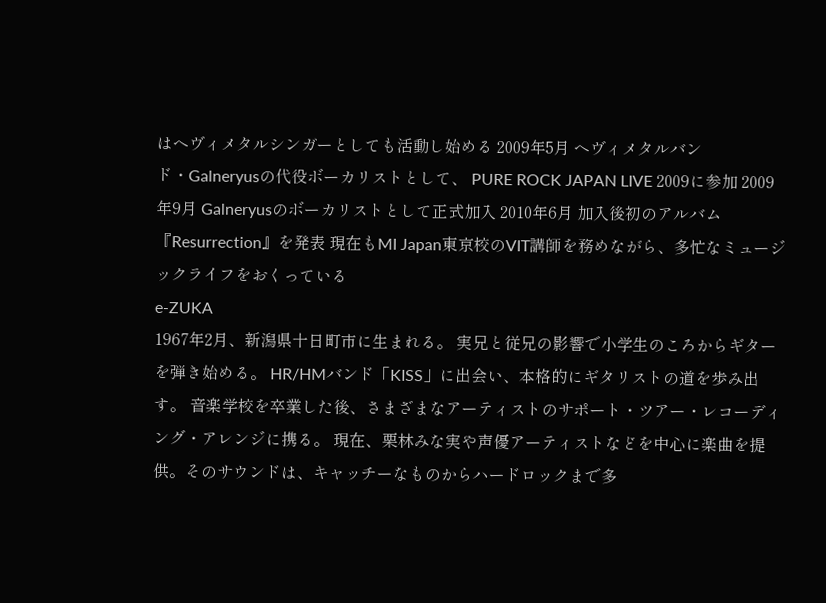はヘヴィメタルシンガーとしても活動し始める 2009年5月 ヘヴィメタルバンド・Galneryusの代役ボーカリストとして、 PURE ROCK JAPAN LIVE 2009に参加 2009年9月 Galneryusのボーカリストとして正式加入 2010年6月 加入後初のアルバム『Resurrection』を発表 現在もMI Japan東京校のVIT講師を務めながら、多忙なミュージックライフをおくっている
e-ZUKA
1967年2月、新潟県十日町市に生まれる。 実兄と従兄の影響で小学生のころからギターを弾き始める。 HR/HMバンド「KISS」に出会い、本格的にギタリストの道を歩み出す。 音楽学校を卒業した後、さまざまなアーティストのサポート・ツアー・レコーディング・アレンジに携る。 現在、栗林みな実や声優アーティストなどを中心に楽曲を提供。そのサウンドは、キャッチーなものからハードロックまで多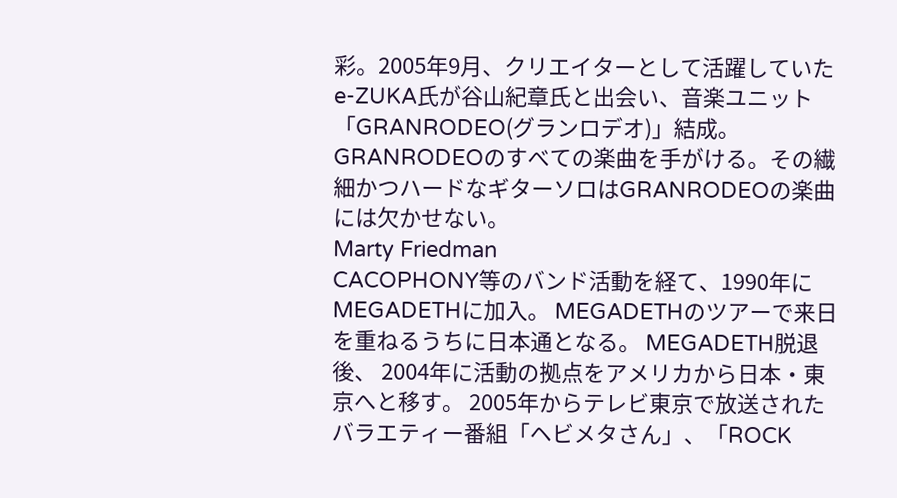彩。2005年9月、クリエイターとして活躍していたe-ZUKA氏が谷山紀章氏と出会い、音楽ユニット「GRANRODEO(グランロデオ)」結成。GRANRODEOのすべての楽曲を手がける。その繊細かつハードなギターソロはGRANRODEOの楽曲には欠かせない。
Marty Friedman
CACOPHONY等のバンド活動を経て、1990年にMEGADETHに加入。 MEGADETHのツアーで来日を重ねるうちに日本通となる。 MEGADETH脱退後、 2004年に活動の拠点をアメリカから日本・東京へと移す。 2005年からテレビ東京で放送されたバラエティー番組「ヘビメタさん」、「ROCK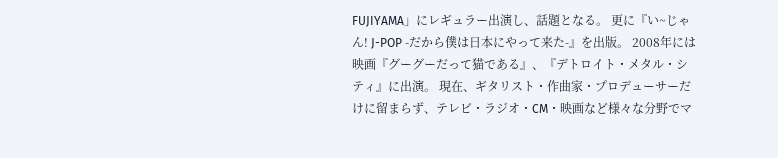FUJIYAMA」にレギュラー出演し、話題となる。 更に『い~じゃん! J-POP -だから僕は日本にやって来た-』を出版。 2008年には映画『グーグーだって猫である』、『デトロイト・メタル・シティ』に出演。 現在、ギタリスト・作曲家・プロデューサーだけに留まらず、テレビ・ラジオ・CM・映画など様々な分野でマ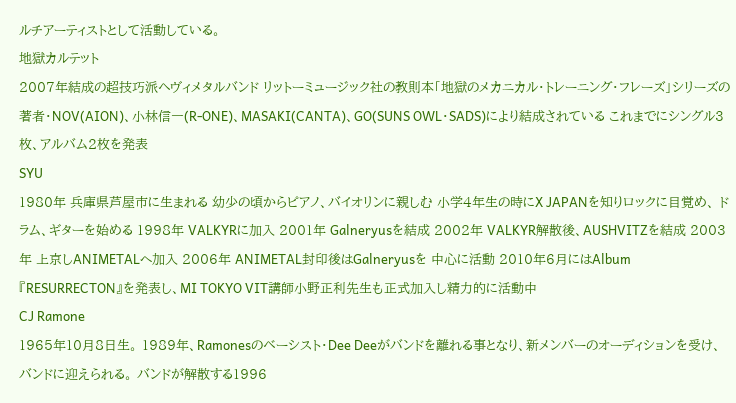ルチアーティストとして活動している。
地獄カルテット
2007年結成の超技巧派ヘヴィメタルバンド リットーミュージック社の教則本「地獄のメカニカル・トレーニング・フレーズ」シリーズの著者・NOV(AION)、小林信一(R-ONE)、MASAKI(CANTA)、GO(SUNS OWL・SADS)により結成されている これまでにシングル3枚、アルバム2枚を発表
SYU
1980年 兵庫県芦屋市に生まれる 幼少の頃からピアノ、バイオリンに親しむ 小学4年生の時にX JAPANを知りロックに目覚め、 ドラム、ギターを始める 1998年 VALKYRに加入 2001年 Galneryusを結成 2002年 VALKYR解散後、AUSHVITZを結成 2003年 上京しANIMETALへ加入 2006年 ANIMETAL封印後はGalneryusを 中心に活動 2010年6月にはAlbum『RESURRECTON』を発表し、MI TOKYO VIT講師小野正利先生も正式加入し精力的に活動中
CJ Ramone
1965年10月8日生。 1989年、Ramonesのベーシスト・Dee Deeがバンドを離れる事となり、新メンバーのオーディションを受け、バンドに迎えられる。 バンドが解散する1996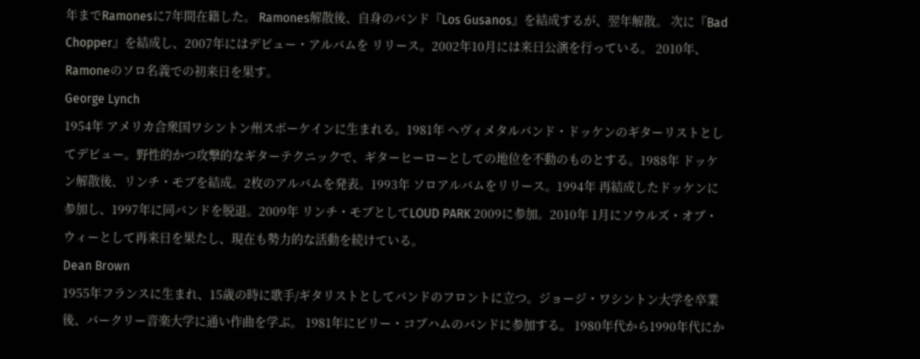年までRamonesに7年間在籍した。 Ramones解散後、自身のバンド『Los Gusanos』を結成するが、翌年解散。 次に『Bad Chopper』を結成し、2007年にはデビュー・アルバムを リリース。2002年10月には来日公演を行っている。 2010年、Ramoneのソロ名義での初来日を果す。
George Lynch
1954年 アメリカ合衆国ワシントン州スポーケインに生まれる。1981年 ヘヴィメタルバンド・ドッケンのギターリストとしてデビュー。野性的かつ攻撃的なギターテクニックで、ギターヒーローとしての地位を不動のものとする。1988年 ドッケン解散後、リンチ・モブを結成。2枚のアルバムを発表。1993年 ソロアルバムをリリース。1994年 再結成したドッケンに参加し、1997年に同バンドを脱退。2009年 リンチ・モブとしてLOUD PARK 2009に参加。2010年 1月にソウルズ・オブ・ウィーとして再来日を果たし、現在も勢力的な活動を続けている。
Dean Brown
1955年フランスに生まれ、15歳の時に歌手/ギタリストとしてバンドのフロントに立つ。ジョージ・ワシントン大学を卒業後、バークリー音楽大学に通い作曲を学ぶ。 1981年にビリー・コブハムのバンドに参加する。 1980年代から1990年代にか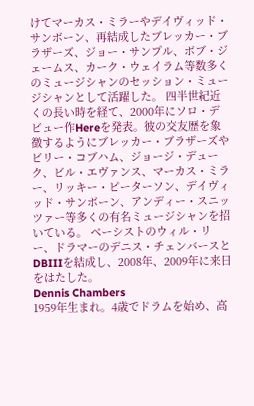けてマーカス・ミラーやデイヴィッド・サンボーン、再結成したブレッカー・ブラザーズ、ジョー・サンプル、ボブ・ジェームス、カーク・ウェイラム等数多くのミュージシャンのセッション・ミュージシャンとして活躍した。 四半世紀近くの長い時を経て、2000年にソロ・デビュー作Hereを発表。彼の交友歴を象徴するようにブレッカー・ブラザーズやビリー・コブハム、ジョージ・デューク、ビル・エヴァンス、マーカス・ミラー、リッキー・ピーターソン、デイヴィッド・サンボーン、アンディー・スニッツァー等多くの有名ミュージシャンを招いている。 ベーシストのウィル・リー、ドラマーのデニス・チェンバースとDBIIIを結成し、2008年、2009年に来日をはたした。
Dennis Chambers
1959年生まれ。4歳でドラムを始め、高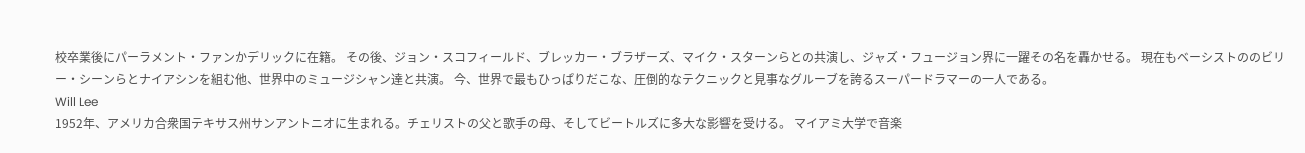校卒業後にパーラメント・ファンかデリックに在籍。 その後、ジョン・スコフィールド、ブレッカー・ブラザーズ、マイク・スターンらとの共演し、ジャズ・フュージョン界に一躍その名を轟かせる。 現在もベーシストののビリー・シーンらとナイアシンを組む他、世界中のミュージシャン達と共演。 今、世界で最もひっぱりだこな、圧倒的なテクニックと見事なグルーブを誇るスーパードラマーの一人である。
Will Lee
1952年、アメリカ合衆国テキサス州サンアントニオに生まれる。チェリストの父と歌手の母、そしてビートルズに多大な影響を受ける。 マイアミ大学で音楽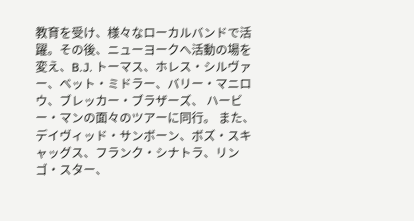教育を受け、様々なローカルバンドで活躍。その後、ニューヨークへ活動の場を変え、B.J. トーマス、ホレス・シルヴァー、ベット・ミドラー、バリー・マニロウ、ブレッカー・ブラザーズ、 ハービー・マンの面々のツアーに同行。 また、デイヴィッド・サンボーン、ボズ・スキャッグス、フランク・シナトラ、リンゴ・スター、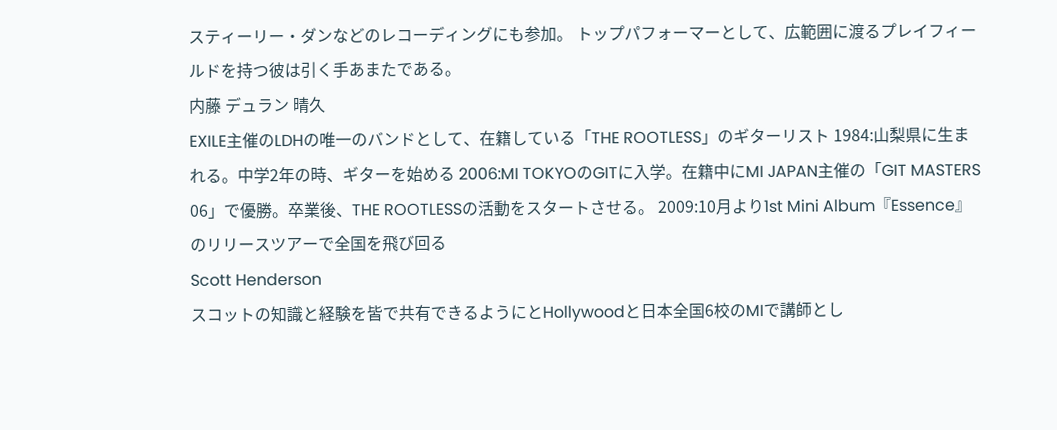スティーリー・ダンなどのレコーディングにも参加。 トップパフォーマーとして、広範囲に渡るプレイフィールドを持つ彼は引く手あまたである。
内藤 デュラン 晴久
EXILE主催のLDHの唯一のバンドとして、在籍している「THE ROOTLESS」のギターリスト 1984:山梨県に生まれる。中学2年の時、ギターを始める 2006:MI TOKYOのGITに入学。在籍中にMI JAPAN主催の「GIT MASTERS 06」で優勝。卒業後、THE ROOTLESSの活動をスタートさせる。 2009:10月より1st Mini Album『Essence』のリリースツアーで全国を飛び回る
Scott Henderson
スコットの知識と経験を皆で共有できるようにとHollywoodと日本全国6校のMIで講師とし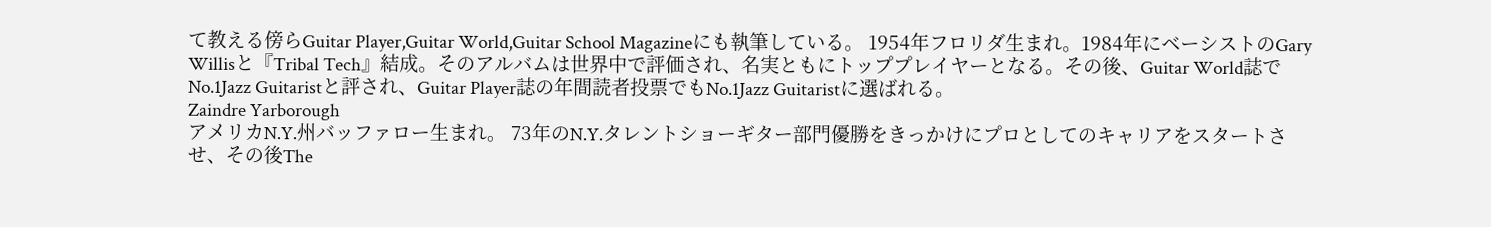て教える傍らGuitar Player,Guitar World,Guitar School Magazineにも執筆している。 1954年フロリダ生まれ。1984年にベーシストのGary Willisと『Tribal Tech』結成。そのアルバムは世界中で評価され、名実ともにトッププレイヤーとなる。その後、Guitar World誌でNo.1Jazz Guitaristと評され、Guitar Player誌の年間読者投票でもNo.1Jazz Guitaristに選ばれる。
Zaindre Yarborough
アメリカN.Y.州バッファロー生まれ。 73年のN.Y.タレントショーギター部門優勝をきっかけにプロとしてのキャリアをスタートさせ、その後The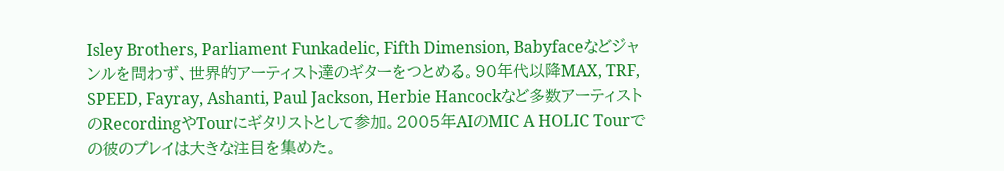Isley Brothers, Parliament Funkadelic, Fifth Dimension, Babyfaceなどジャンルを問わず、世界的アーティスト達のギターをつとめる。90年代以降MAX, TRF, SPEED, Fayray, Ashanti, Paul Jackson, Herbie Hancockなど多数アーティストのRecordingやTourにギタリストとして参加。2005年AIのMIC A HOLIC Tourでの彼のプレイは大きな注目を集めた。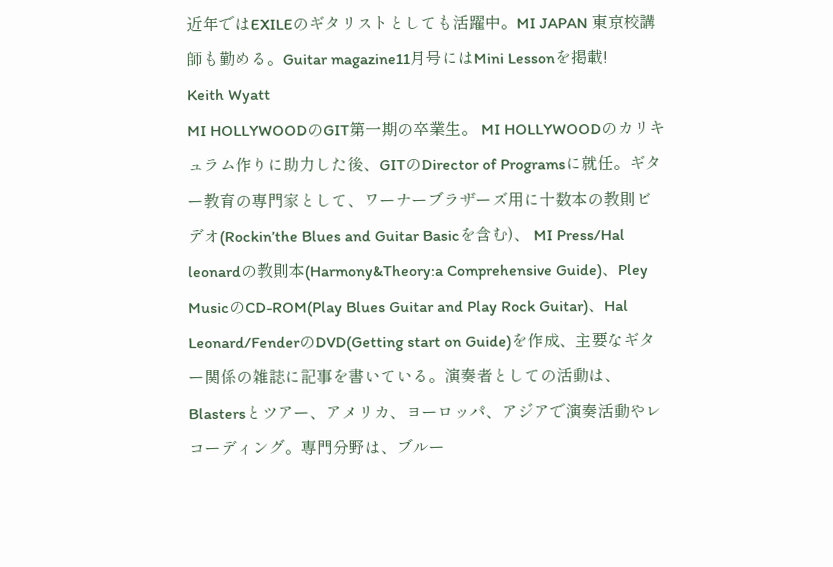近年ではEXILEのギタリストとしても活躍中。MI JAPAN 東京校講師も勤める。Guitar magazine11月号にはMini Lessonを掲載!
Keith Wyatt
MI HOLLYWOODのGIT第一期の卒業生。 MI HOLLYWOODのカリキュラム作りに助力した後、GITのDirector of Programsに就任。ギター教育の専門家として、ワーナーブラザーズ用に十数本の教則ビデオ(Rockin’the Blues and Guitar Basicを含む)、 MI Press/Hal leonardの教則本(Harmony&Theory:a Comprehensive Guide)、Pley MusicのCD-ROM(Play Blues Guitar and Play Rock Guitar)、Hal Leonard/FenderのDVD(Getting start on Guide)を作成、主要なギター関係の雑誌に記事を書いている。演奏者としての活動は、Blastersとツアー、アメリカ、ヨーロッパ、アジアで演奏活動やレコーディング。専門分野は、ブルー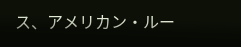ス、アメリカン・ルー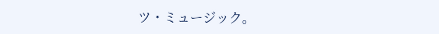ツ・ミュージック。